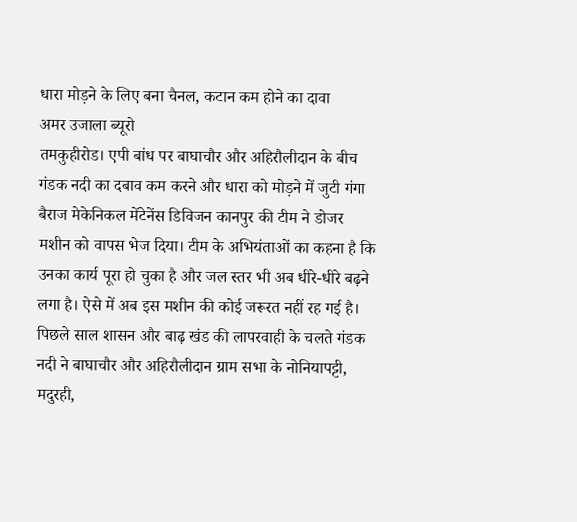धारा मोड़ने के लिए बना चैनल, कटान कम होने का दावा
अमर उजाला ब्यूरो
तमकुहीरोड। एपी बांध पर बाघाचौर और अहिरौलीदान के बीच गंडक नदी का दबाव कम करने और धारा को मोड़ने में जुटी गंगा बैराज मेकेनिकल मेंटेनेंस डिविजन कानपुर की टीम ने डोजर मशीन को वापस भेज दिया। टीम के अभियंताओं का कहना है कि उनका कार्य पूरा हो चुका है और जल स्तर भी अब धीरे-धीरे बढ़ने लगा है। ऐसे में अब इस मशीन की कोई जरूरत नहीं रह गई है।
पिछले साल शासन और बाढ़ खंड की लापरवाही के चलते गंडक नदी ने बाघाचौर और अहिरौलीदान ग्राम सभा के नोनियापट्टी, मदुरही,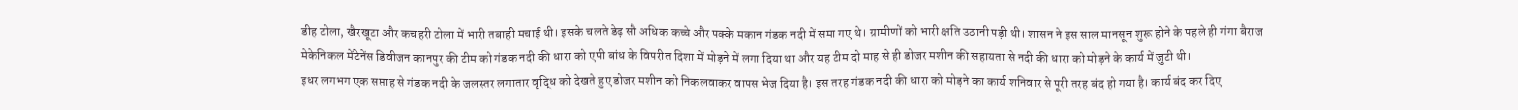डीह टोला, खैरखूटा और कचहरी टोला में भारी तबाही मचाई थी। इसके चलते डेढ़ सौ अधिक कच्चे और पक्के मकान गंडक नदी में समा गए थे। ग्रामीणों को भारी क्षति उठानी पड़ी थी। शासन ने इस साल मानसून शुरू होने के पहले ही गंगा बैराज मेकेनिकल मेंटेनेंस डिवीजन कानपुर की टीम को गंडक नदी की धारा को एपी बांध के विपरीत दिशा में मोड़ने में लगा दिया था और यह टीम दो माह से ही डोजर मशीन की सहायता से नदी की धारा को मोड़ने के कार्य में जुटी थी।
इधर लगभग एक सप्ताह से गंडक नदी के जलस्तर लगातार वृद्धि को देखते हुए डोजर मशीन को निकलवाकर वापस भेज दिया है। इस तरह गंडक नदी की धारा को मोड़ने का कार्य शनिवार से पूरी तरह बंद हो गया है। कार्य बंद कर दिए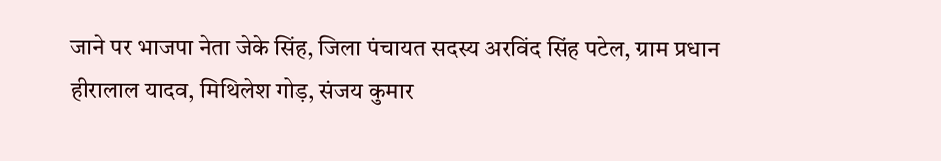जाने पर भाजपा नेता जेके सिंह, जिला पंचायत सदस्य अरविंद सिंह पटेल, ग्राम प्रधान हीरालाल यादव, मिथिलेश गोड़, संजय कुमार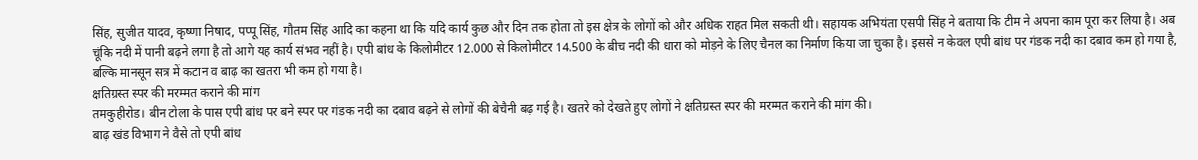सिंह, सुजीत यादव, कृष्णा निषाद, पप्पू सिंह, गौतम सिंह आदि का कहना था कि यदि कार्य कुछ और दिन तक होता तो इस क्षेत्र के लोगों को और अधिक राहत मिल सकती थी। सहायक अभियंता एसपी सिंह ने बताया कि टीम ने अपना काम पूरा कर लिया है। अब चूंकि नदी में पानी बढ़ने लगा है तो आगे यह कार्य संभव नहीं है। एपी बांध के किलोमीटर 12.000 से किलोमीटर 14.500 के बीच नदी की धारा को मोड़ने के लिए चैनल का निर्माण किया जा चुका है। इससे न केवल एपी बांध पर गंडक नदी का दबाव कम हो गया है, बल्कि मानसून सत्र में कटान व बाढ़ का खतरा भी कम हो गया है।
क्षतिग्रस्त स्पर की मरम्मत कराने की मांग
तमकुहीरोड। बीन टोला के पास एपी बांध पर बने स्पर पर गंडक नदी का दबाव बढ़ने से लोगों की बेचैनी बढ़ गई है। खतरे को देखते हुए लोगों ने क्षतिग्रस्त स्पर की मरम्मत कराने की मांग की।
बाढ़ खंड विभाग ने वैसे तो एपी बांध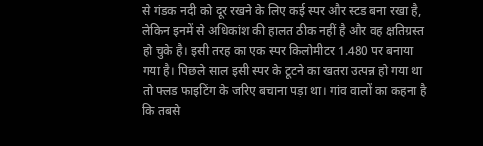से गंडक नदी को दूर रखने के लिए कई स्पर और स्टड बना रखा है, लेकिन इनमें से अधिकांश की हालत ठीक नहीं है और वह क्षतिग्रस्त हो चुके है। इसी तरह का एक स्पर किलोमीटर 1.480 पर बनाया गया है। पिछले साल इसी स्पर के टूटने का खतरा उत्पन्न हो गया था तो फ्लड फाइटिंग के जरिए बचाना पड़ा था। गांव वालों का कहना है कि तबसे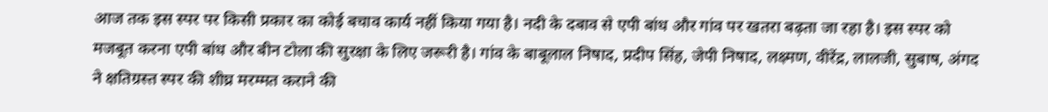आज तक इस स्पर पर किसी प्रकार का कोई बचाव कार्य नहीं किया गया है। नदी के दबाव से एपी बांध और गांव पर खतरा बढ़ता जा रहा है। इस स्पर को मजबूत करना एपी बांध और बीन टोला की सुरक्षा के लिए जरूरी है। गांव के बाबूलाल निषाद, प्रदीप सिंह, जेपी निषाद, लक्ष्मण, वीरेंद्र, लालजी, सुबाष, अंगद ने क्षतिग्रस्त स्पर की शीघ्र मरम्मत कराने की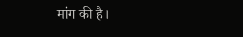मांग की है।